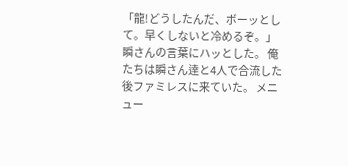「龍!どうしたんだ、ボーッとして。早くしないと冷めるぞ。」 瞬さんの言葉にハッとした。 俺たちは瞬さん逹と4人で合流した後ファミレスに来ていた。 メニュー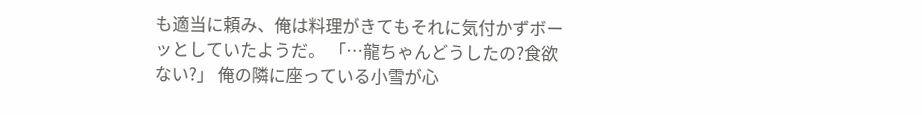も適当に頼み、俺は料理がきてもそれに気付かずボーッとしていたようだ。 「…龍ちゃんどうしたの?食欲ない?」 俺の隣に座っている小雪が心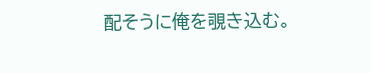配そうに俺を覗き込む。